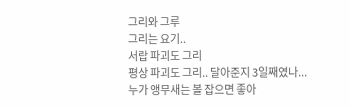그리와 그루
그리는 요기..
서랍 파괴도 그리
평상 파괴도 그리.. 달아준지 3일째였나...
누가 앵무새는 볼 잡으면 좋아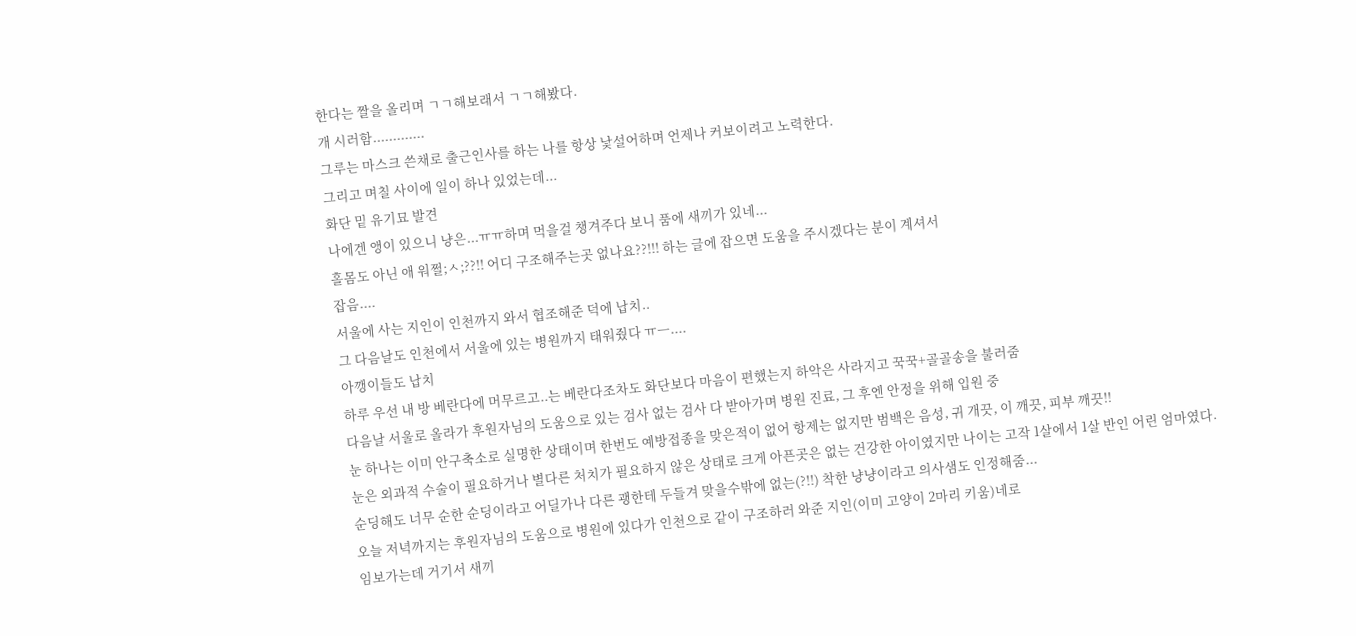한다는 짤을 올리며 ㄱㄱ해보래서 ㄱㄱ해봤다.
개 시러함.............
그루는 마스크 쓴채로 출근인사를 하는 나를 항상 낯설어하며 언제나 커보이려고 노력한다.
그리고 며칠 사이에 일이 하나 있었는데...
화단 밑 유기묘 발견
나에겐 앵이 있으니 냥은...ㅠㅠ하며 먹을걸 챙겨주다 보니 품에 새끼가 있네...
홀몸도 아닌 애 워쩔;ㅅ;??!! 어디 구조해주는곳 없나요??!!! 하는 글에 잡으면 도움을 주시겠다는 분이 계셔서
잡음....
서울에 사는 지인이 인천까지 와서 협조해준 덕에 납치..
그 다음날도 인천에서 서울에 있는 병원까지 태워줬다 ㅠㅡ....
아깽이들도 납치
하루 우선 내 방 베란다에 머무르고..는 베란다조차도 화단보다 마음이 편했는지 하악은 사라지고 꾹꾹+골골송을 불러줌
다음날 서울로 올라가 후원자님의 도움으로 있는 검사 없는 검사 다 받아가며 병원 진료, 그 후엔 안정을 위해 입원 중
눈 하나는 이미 안구축소로 실명한 상태이며 한번도 예방접종을 맞은적이 없어 항제는 없지만 범백은 음성, 귀 개끗, 이 깨끗, 피부 깨끗!!
눈은 외과적 수술이 필요하거나 별다른 처치가 필요하지 않은 상태로 크게 아픈곳은 없는 건강한 아이였지만 나이는 고작 1살에서 1살 반인 어린 엄마였다.
순딩해도 너무 순한 순딩이라고 어딜가나 다른 괭한테 두들겨 맞을수밖에 없는(?!!) 착한 냥냥이라고 의사샘도 인정해줌...
오늘 저녁까지는 후원자님의 도움으로 병원에 있다가 인천으로 같이 구조하러 와준 지인(이미 고양이 2마리 키움)네로
임보가는데 거기서 새끼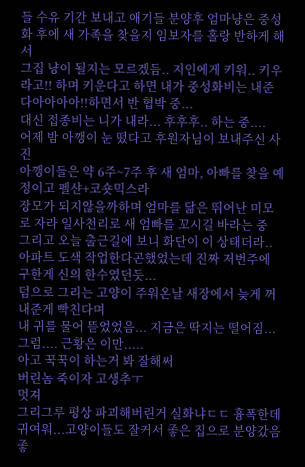들 수유 기간 보내고 애기들 분양후 엄마냥은 중성화 후에 새 가족을 찾을지 임보자를 홀랑 반하게 해서
그집 냥이 될지는 모르겠듬.. 지인에게 키워.. 키우라고!! 하며 키운다고 하면 내가 중성화비는 내준다아아아아!!하면서 반 협박 중...
대신 접종비는 니가 내라... 후후후.. 하는 중....
어제 밤 아깽이 눈 떴다고 후원자님이 보내주신 사진
아깽이들은 약 6주~7주 후 새 엄마, 아빠를 찾을 예정이고 펠샨+코숏믹스라
장모가 되지않을까하며 엄마를 닮은 뛰어난 미모로 자라 일사천리로 새 엄빠를 꼬시길 바라는 중
그리고 오늘 출근길에 보니 화단이 이 상태더라..
아파트 도색 작업한다곤했었는데 진짜 저번주에 구한게 신의 한수였던듯...
덤으로 그리는 고양이 주워온날 새장에서 늦게 꺼내준게 빡친다며
내 귀를 물어 뜯었었음... 지금은 딱지는 떨어짐...
그럼.... 근황은 이만.....
아고 꾹꾹이 하는거 봐 잘해써
버린놈 죽이자 고생추ㅜ
멋져
그리그루 평상 파괴해버린거 실화냐ㄷㄷ 흉폭한데 귀여워...고양이들도 잘커서 좋은 집으로 분양갔음 좋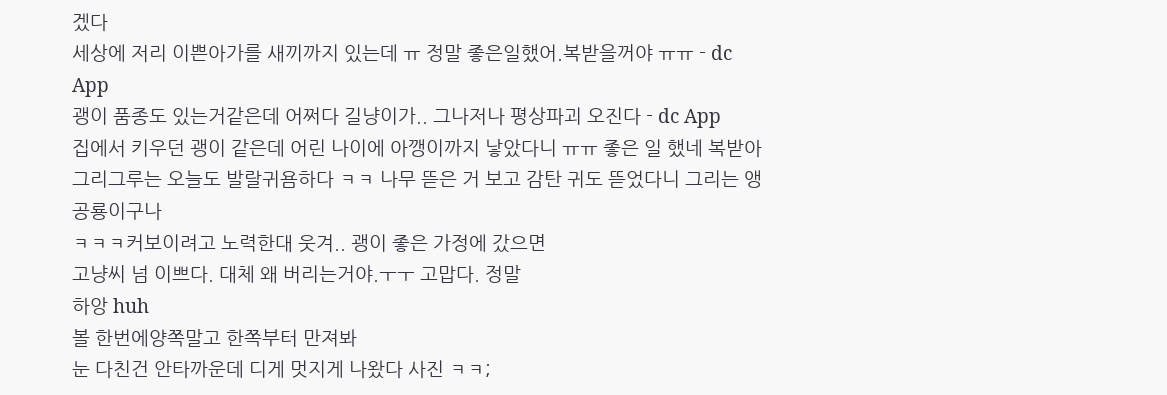겠다
세상에 저리 이쁜아가를 새끼까지 있는데 ㅠ 정말 좋은일했어.복받을꺼야 ㅠㅠ - dc App
괭이 품종도 있는거같은데 어쩌다 길냥이가.. 그나저나 평상파괴 오진다 - dc App
집에서 키우던 괭이 같은데 어린 나이에 아깽이까지 낳았다니 ㅠㅠ 좋은 일 했네 복받아 그리그루는 오늘도 발랄귀욤하다 ㅋㅋ 나무 뜯은 거 보고 감탄 귀도 뜯었다니 그리는 앵공룡이구나
ㅋㅋㅋ커보이려고 노력한대 웃겨.. 괭이 좋은 가정에 갔으면
고냥씨 넘 이쁘다. 대체 왜 버리는거야.ㅜㅜ 고맙다. 정말
하앙 huh
볼 한번에양쪽말고 한쪽부터 만져봐
눈 다친건 안타까운데 디게 멋지게 나왔다 사진 ㅋㅋ;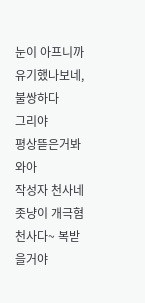눈이 아프니까 유기했나보네, 불쌍하다
그리야
평상뜯은거봐 와아
작성자 천사네
좃냥이 개극혐
천사다~ 복받을거야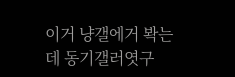이거 냥갤에거 봑는데 동기갤러엿구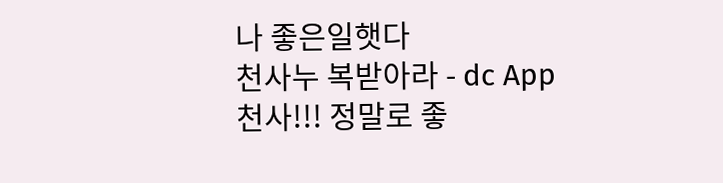나 좋은일햇다
천사누 복받아라 - dc App
천사!!! 정말로 좋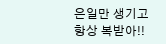은일만 생기고 항상 복받아!!